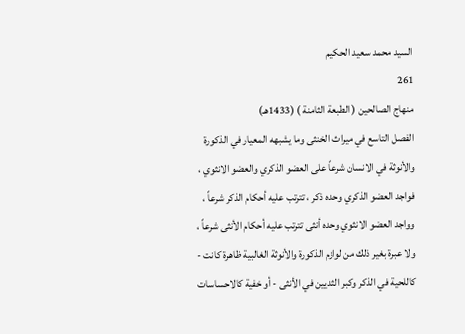السيد محمد سعيد الحكيم
261
منهاج الصالحين ( الطبعة الثامنة ) (1433هـ)
الفصل التاسع في ميراث الخنثى وما يشبهه المعيار في الذكورة والأنوثة في الانسان شرعاً على العضو الذكري والعضو الانثوي ، فواجد العضو الذكري وحده ذكر ، تترتب عليه أحكام الذكر شرعاً ، وواجد العضو الانثوي وحده أنثى تترتب عليه أحكام الأنثى شرعاً ، ولا عبرة بغير ذلك من لوازم الذكورة والأنوثة الغالبية ظاهرة كانت - كاللحية في الذكر وكبر الثديين في الأنثى - أو خفية كالاحساسات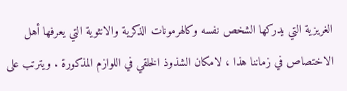الغريزية التي يدركها الشخص نفسه وكالهرمونات الذكرية والانثوية التي يعرفها أهل الاختصاص في زماننا هذا ، لامكان الشذوذ الخلقي في اللوازم المذكورة . ويترتب على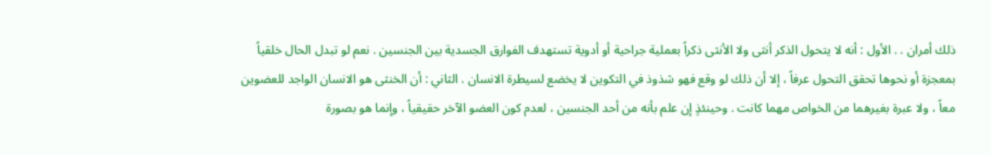ذلك أمران . . الأول : أنه لا يتحول الذكر أنثى ولا الأنثى ذكراً بعملية جراحية أو أدوية تستهدف الفوارق الجسدية بين الجنسين . نعم لو تبدل الحال خلقياً بمعجزة أو نحوها تحقق التحول عرفاً ، إلا أن ذلك لو وقع فهو شذوذ في التكوين لا يخضع لسيطرة الانسان . الثاني : أن الخنثى هو الانسان الواجد للعضوين معاً ، ولا عبرة بغيرهما من الخواص مهما كانت . وحينئذٍ إن علم بأنه من أحد الجنسين ، لعدم كون العضو الآخر حقيقياً ، وإنما هو بصورة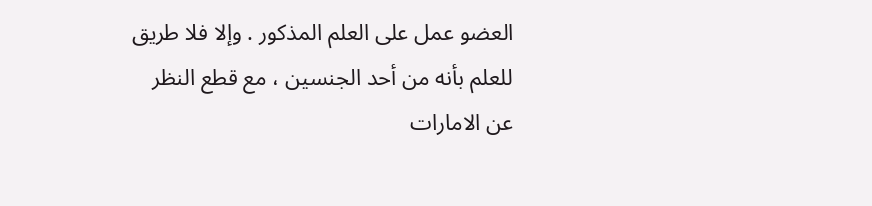العضو عمل على العلم المذكور . وإلا فلا طريق للعلم بأنه من أحد الجنسين ، مع قطع النظر عن الامارات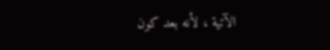الآتية ، لأنه بعد كون